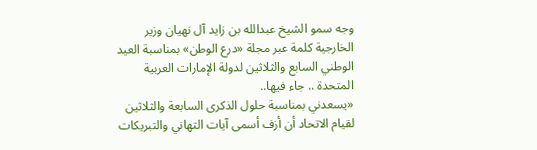وجه سمو الشيخ عبدالله بن زايد آل نهيان وزير الخارجية كلمة عبر مجلة «درع الوطن» بمناسبة العيد الوطني السابع والثلاثين لدولة الإمارات العربية المتحدة .. جاء فيها..
«يسعدني بمناسبة حلول الذكرى السابعة والثلاثين لقيام الاتحاد أن أزف أسمى آيات التهاني والتبريكات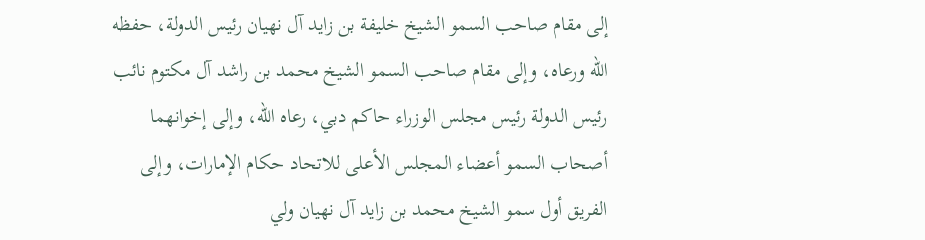إلى مقام صاحب السمو الشيخ خليفة بن زايد آل نهيان رئيس الدولة، حفظه الله ورعاه، وإلى مقام صاحب السمو الشيخ محمد بن راشد آل مكتوم نائب رئيس الدولة رئيس مجلس الوزراء حاكم دبي، رعاه الله، وإلى إخوانهما أصحاب السمو أعضاء المجلس الأعلى للاتحاد حكام الإمارات، وإلى الفريق أول سمو الشيخ محمد بن زايد آل نهيان ولي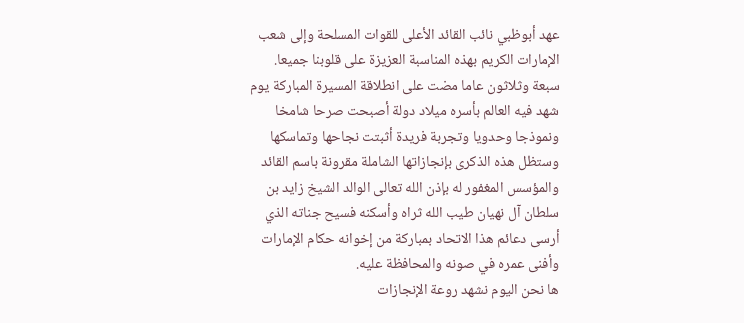عهد أبوظبي نائب القائد الأعلى للقوات المسلحة وإلى شعب الإمارات الكريم بهذه المناسبة العزيزة على قلوبنا جميعا.
سبعة وثلاثون عاما مضت على انطلاقة المسيرة المباركة يوم شهد فيه العالم بأسره ميلاد دولة أصبحت صرحا شامخا ونموذجا وحدويا وتجربة فريدة أثبتت نجاحها وتماسكها وستظل هذه الذكرى بإنجازاتها الشاملة مقرونة باسم القائد والمؤسس المغفور له بإذن الله تعالى الوالد الشيخ زايد بن سلطان آل نهيان طيب الله ثراه وأسكنه فسيح جناته الذي أرسى دعائم هذا الاتحاد بمباركة من إخوانه حكام الإمارات وأفنى عمره في صونه والمحافظة عليه.
ها نحن اليوم نشهد روعة الإنجازات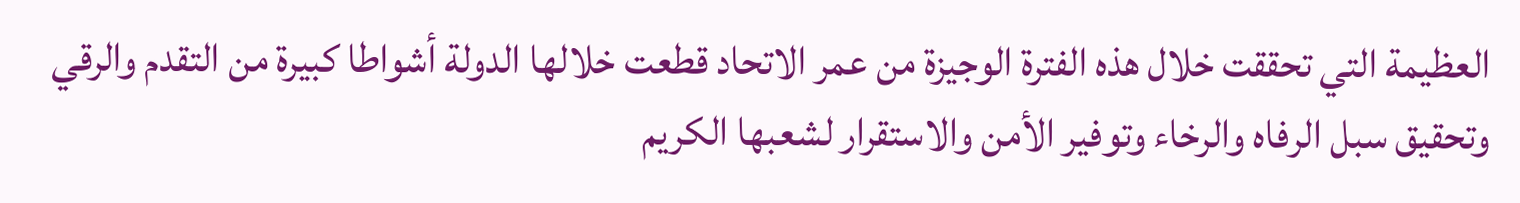العظيمة التي تحققت خلال هذه الفترة الوجيزة من عمر الاتحاد قطعت خلالها الدولة أشواطا كبيرة من التقدم والرقي وتحقيق سبل الرفاه والرخاء وتوفير الأمن والاستقرار لشعبها الكريم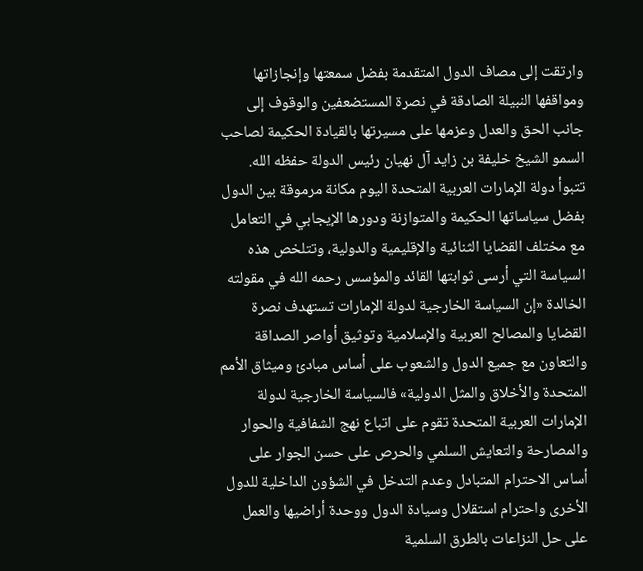وارتقت إلى مصاف الدول المتقدمة بفضل سمعتها وإنجازاتها ومواقفها النبيلة الصادقة في نصرة المستضعفين والوقوف إلى جانب الحق والعدل وعزمها على مسيرتها بالقيادة الحكيمة لصاحب السمو الشيخ خليفة بن زايد آل نهيان رئيس الدولة حفظه الله.
تتبوأ دولة الإمارات العربية المتحدة اليوم مكانة مرموقة بين الدول بفضل سياساتها الحكيمة والمتوازنة ودورها الإيجابي في التعامل مع مختلف القضايا الثنائية والإقليمية والدولية، وتتلخص هذه السياسة التي أرسى ثوابتها القائد والمؤسس رحمه الله في مقولته الخالدة «إن السياسة الخارجية لدولة الإمارات تستهدف نصرة القضايا والمصالح العربية والإسلامية وتوثيق أواصر الصداقة والتعاون مع جميع الدول والشعوب على أساس مبادئ وميثاق الأمم المتحدة والأخلاق والمثل الدولية» فالسياسة الخارجية لدولة الإمارات العربية المتحدة تقوم على اتباع نهج الشفافية والحوار والمصارحة والتعايش السلمي والحرص على حسن الجوار على أساس الاحترام المتبادل وعدم التدخل في الشؤون الداخلية للدول الأخرى واحترام استقلال وسيادة الدول ووحدة أراضيها والعمل على حل النزاعات بالطرق السلمية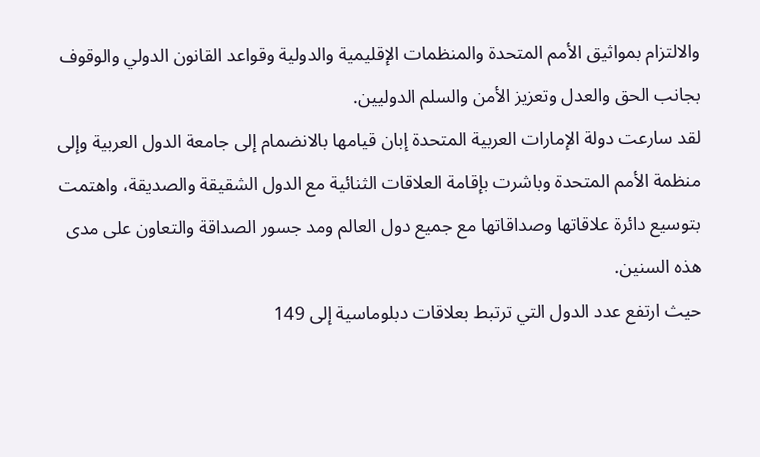والالتزام بمواثيق الأمم المتحدة والمنظمات الإقليمية والدولية وقواعد القانون الدولي والوقوف بجانب الحق والعدل وتعزيز الأمن والسلم الدوليين.
لقد سارعت دولة الإمارات العربية المتحدة إبان قيامها بالانضمام إلى جامعة الدول العربية وإلى منظمة الأمم المتحدة وباشرت بإقامة العلاقات الثنائية مع الدول الشقيقة والصديقة، واهتمت بتوسيع دائرة علاقاتها وصداقاتها مع جميع دول العالم ومد جسور الصداقة والتعاون على مدى هذه السنين.
حيث ارتفع عدد الدول التي ترتبط بعلاقات دبلوماسية إلى 149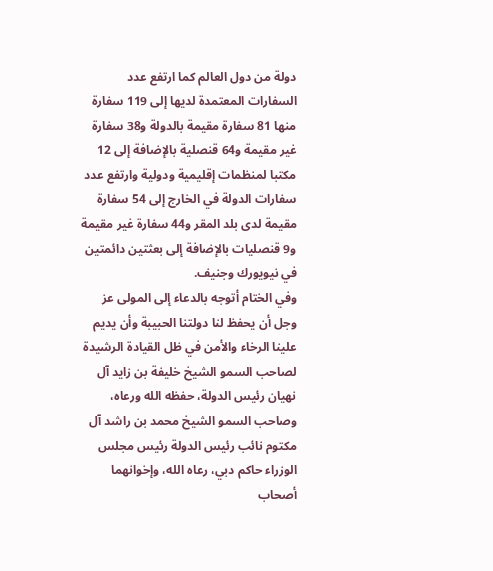دولة من دول العالم كما ارتفع عدد السفارات المعتمدة لديها إلى 119 سفارة منها 81 سفارة مقيمة بالدولة و38 سفارة غير مقيمة و64 قنصلية بالإضافة إلى 12 مكتبا لمنظمات إقليمية ودولية وارتفع عدد سفارات الدولة في الخارج إلى 54 سفارة مقيمة لدى بلد المقر و44 سفارة غير مقيمة و9 قنصليات بالإضافة إلى بعثتين دائمتين في نيويورك وجنيف.
وفي الختام أتوجه بالدعاء إلى المولى عز وجل أن يحفظ لنا دولتنا الحبيبة وأن يديم علينا الرخاء والأمن في ظل القيادة الرشيدة لصاحب السمو الشيخ خليفة بن زايد آل نهيان رئيس الدولة، حفظه الله ورعاه، وصاحب السمو الشيخ محمد بن راشد آل مكتوم نائب رئيس الدولة رئيس مجلس الوزراء حاكم دبي، رعاه الله، وإخوانهما أصحاب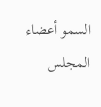السمو أعضاء المجلس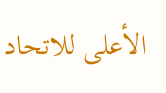الأعلى للاتحاد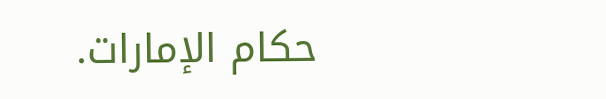حكام الإمارات.